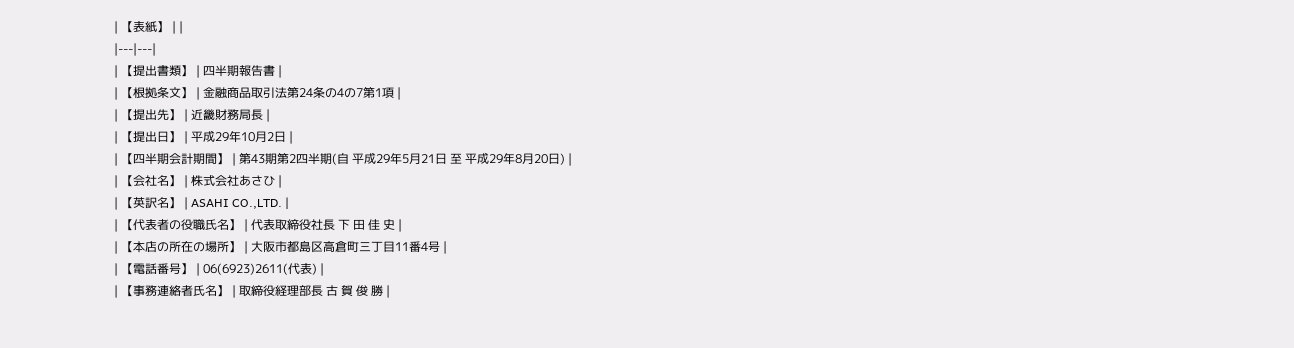| 【表紙】 | |
|---|---|
| 【提出書類】 | 四半期報告書 |
| 【根拠条文】 | 金融商品取引法第24条の4の7第1項 |
| 【提出先】 | 近畿財務局長 |
| 【提出日】 | 平成29年10月2日 |
| 【四半期会計期間】 | 第43期第2四半期(自 平成29年5月21日 至 平成29年8月20日) |
| 【会社名】 | 株式会社あさひ |
| 【英訳名】 | ASAHI CO.,LTD. |
| 【代表者の役職氏名】 | 代表取締役社長 下 田 佳 史 |
| 【本店の所在の場所】 | 大阪市都島区高倉町三丁目11番4号 |
| 【電話番号】 | 06(6923)2611(代表) |
| 【事務連絡者氏名】 | 取締役経理部長 古 賀 俊 勝 |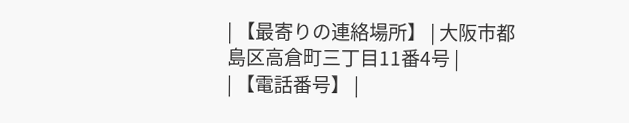| 【最寄りの連絡場所】 | 大阪市都島区高倉町三丁目11番4号 |
| 【電話番号】 |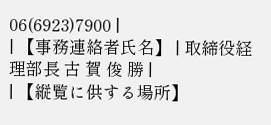06(6923)7900 |
| 【事務連絡者氏名】 | 取締役経理部長 古 賀 俊 勝 |
| 【縦覧に供する場所】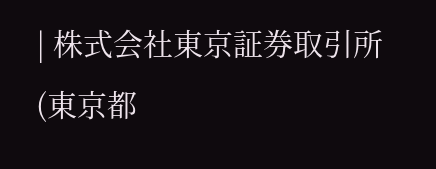| 株式会社東京証券取引所 (東京都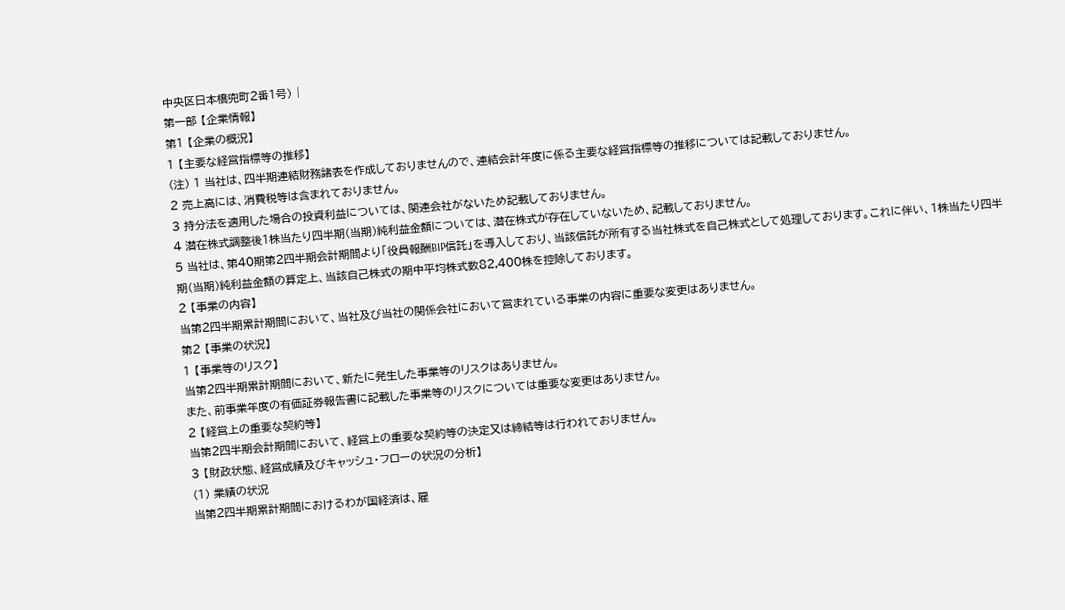中央区日本橋兜町2番1号) |
第一部 【企業情報】
第1 【企業の概況】
1 【主要な経営指標等の推移】
(注) 1 当社は、四半期連結財務諸表を作成しておりませんので、連結会計年度に係る主要な経営指標等の推移については記載しておりません。
2 売上高には、消費税等は含まれておりません。
3 持分法を適用した場合の投資利益については、関連会社がないため記載しておりません。
4 潜在株式調整後1株当たり四半期(当期)純利益金額については、潜在株式が存在していないため、記載しておりません。
5 当社は、第40期第2四半期会計期間より「役員報酬BIP信託」を導入しており、当該信託が所有する当社株式を自己株式として処理しております。これに伴い、1株当たり四半期(当期)純利益金額の算定上、当該自己株式の期中平均株式数82,400株を控除しております。
2 【事業の内容】
当第2四半期累計期間において、当社及び当社の関係会社において営まれている事業の内容に重要な変更はありません。
第2 【事業の状況】
1 【事業等のリスク】
当第2四半期累計期間において、新たに発生した事業等のリスクはありません。
また、前事業年度の有価証券報告書に記載した事業等のリスクについては重要な変更はありません。
2 【経営上の重要な契約等】
当第2四半期会計期間において、経営上の重要な契約等の決定又は締結等は行われておりません。
3 【財政状態、経営成績及びキャッシュ・フローの状況の分析】
(1) 業績の状況
当第2四半期累計期間におけるわが国経済は、雇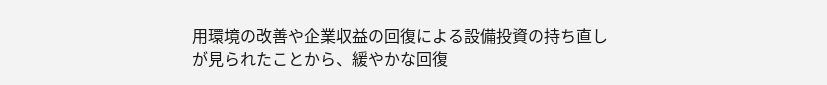用環境の改善や企業収益の回復による設備投資の持ち直しが見られたことから、緩やかな回復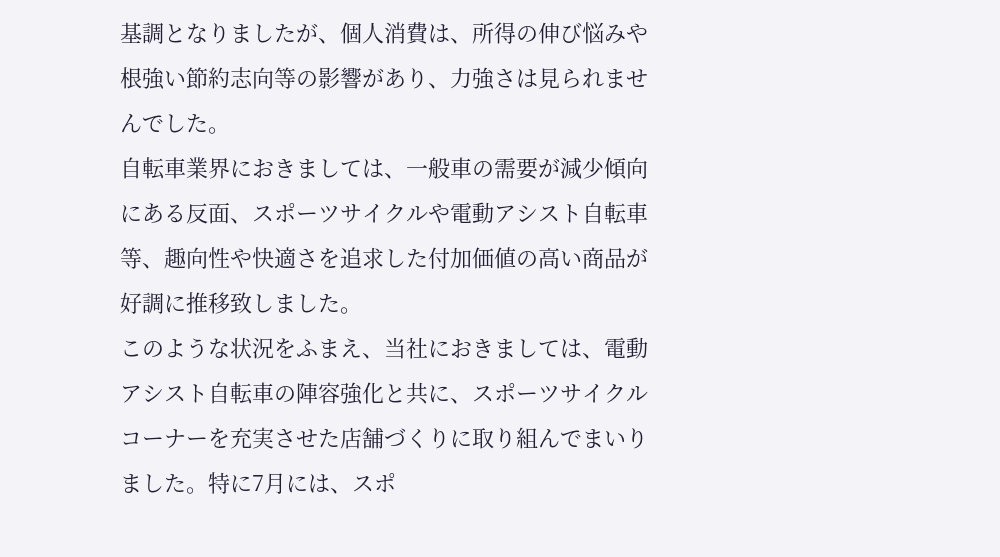基調となりましたが、個人消費は、所得の伸び悩みや根強い節約志向等の影響があり、力強さは見られませんでした。
自転車業界におきましては、一般車の需要が減少傾向にある反面、スポーツサイクルや電動アシスト自転車等、趣向性や快適さを追求した付加価値の高い商品が好調に推移致しました。
このような状況をふまえ、当社におきましては、電動アシスト自転車の陣容強化と共に、スポーツサイクルコーナーを充実させた店舗づくりに取り組んでまいりました。特に7月には、スポ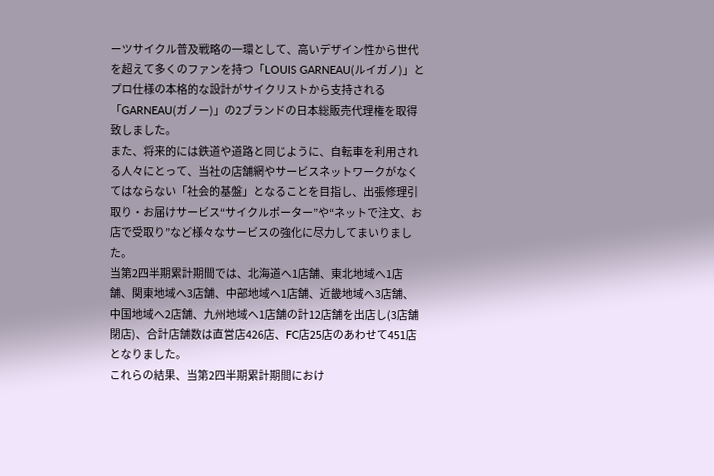ーツサイクル普及戦略の一環として、高いデザイン性から世代を超えて多くのファンを持つ「LOUIS GARNEAU(ルイガノ)」とプロ仕様の本格的な設計がサイクリストから支持される「GARNEAU(ガノー)」の2ブランドの日本総販売代理権を取得致しました。
また、将来的には鉄道や道路と同じように、自転車を利用される人々にとって、当社の店舗網やサービスネットワークがなくてはならない「社会的基盤」となることを目指し、出張修理引取り・お届けサービス“サイクルポーター”や“ネットで注文、お店で受取り”など様々なサービスの強化に尽力してまいりました。
当第2四半期累計期間では、北海道へ1店舗、東北地域へ1店舗、関東地域へ3店舗、中部地域へ1店舗、近畿地域へ3店舗、中国地域へ2店舗、九州地域へ1店舗の計12店舗を出店し(3店舗閉店)、合計店舗数は直営店426店、FC店25店のあわせて451店となりました。
これらの結果、当第2四半期累計期間におけ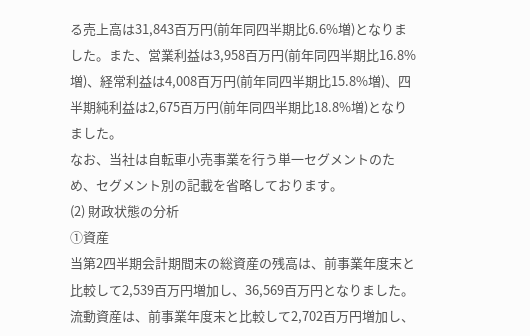る売上高は31,843百万円(前年同四半期比6.6%増)となりました。また、営業利益は3,958百万円(前年同四半期比16.8%増)、経常利益は4,008百万円(前年同四半期比15.8%増)、四半期純利益は2,675百万円(前年同四半期比18.8%増)となりました。
なお、当社は自転車小売事業を行う単一セグメントのため、セグメント別の記載を省略しております。
(2) 財政状態の分析
①資産
当第2四半期会計期間末の総資産の残高は、前事業年度末と比較して2,539百万円増加し、36,569百万円となりました。
流動資産は、前事業年度末と比較して2,702百万円増加し、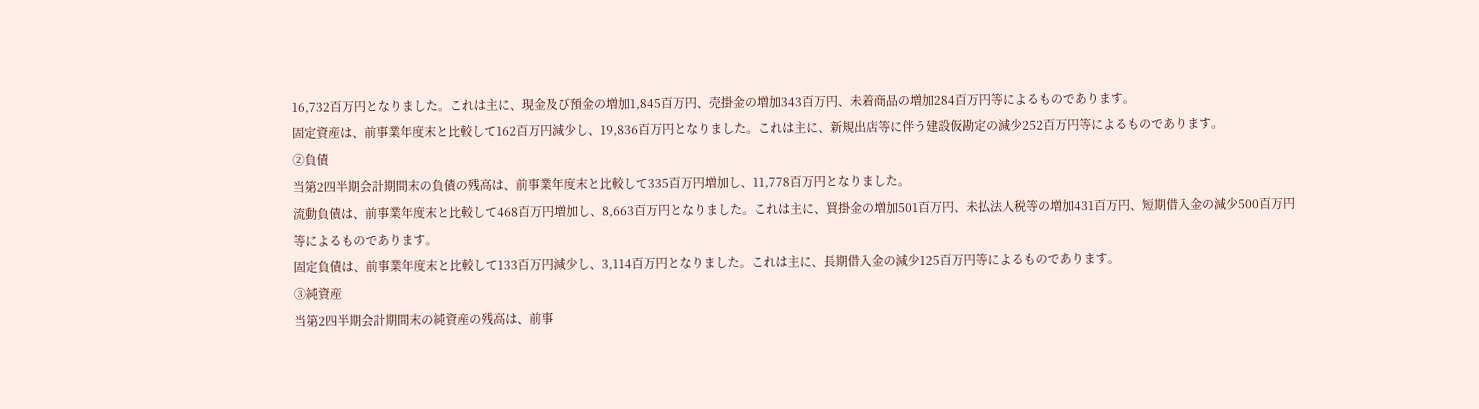16,732百万円となりました。これは主に、現金及び預金の増加1,845百万円、売掛金の増加343百万円、未着商品の増加284百万円等によるものであります。
固定資産は、前事業年度末と比較して162百万円減少し、19,836百万円となりました。これは主に、新規出店等に伴う建設仮勘定の減少252百万円等によるものであります。
②負債
当第2四半期会計期間末の負債の残高は、前事業年度末と比較して335百万円増加し、11,778百万円となりました。
流動負債は、前事業年度末と比較して468百万円増加し、8,663百万円となりました。これは主に、買掛金の増加501百万円、未払法人税等の増加431百万円、短期借入金の減少500百万円等によるものであります。
固定負債は、前事業年度末と比較して133百万円減少し、3,114百万円となりました。これは主に、長期借入金の減少125百万円等によるものであります。
③純資産
当第2四半期会計期間末の純資産の残高は、前事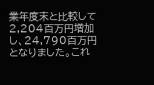業年度末と比較して2,204百万円増加し、24,790百万円となりました。これ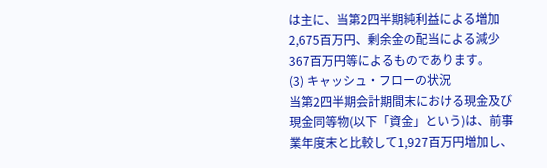は主に、当第2四半期純利益による増加2,675百万円、剰余金の配当による減少367百万円等によるものであります。
(3) キャッシュ・フローの状況
当第2四半期会計期間末における現金及び現金同等物(以下「資金」という)は、前事業年度末と比較して1,927百万円増加し、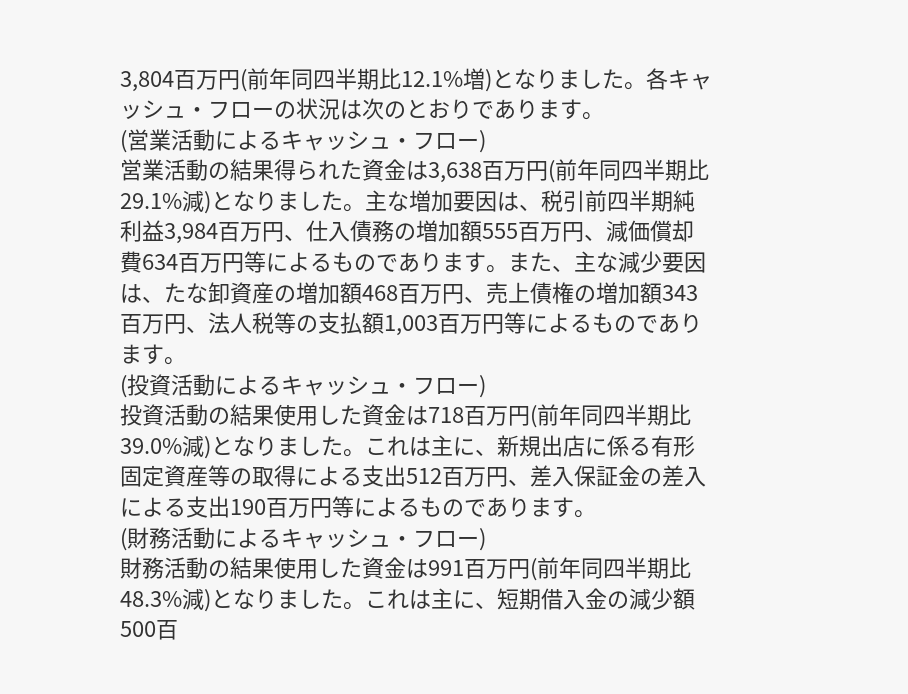3,804百万円(前年同四半期比12.1%増)となりました。各キャッシュ・フローの状況は次のとおりであります。
(営業活動によるキャッシュ・フロー)
営業活動の結果得られた資金は3,638百万円(前年同四半期比29.1%減)となりました。主な増加要因は、税引前四半期純利益3,984百万円、仕入債務の増加額555百万円、減価償却費634百万円等によるものであります。また、主な減少要因は、たな卸資産の増加額468百万円、売上債権の増加額343百万円、法人税等の支払額1,003百万円等によるものであります。
(投資活動によるキャッシュ・フロー)
投資活動の結果使用した資金は718百万円(前年同四半期比39.0%減)となりました。これは主に、新規出店に係る有形固定資産等の取得による支出512百万円、差入保証金の差入による支出190百万円等によるものであります。
(財務活動によるキャッシュ・フロー)
財務活動の結果使用した資金は991百万円(前年同四半期比48.3%減)となりました。これは主に、短期借入金の減少額500百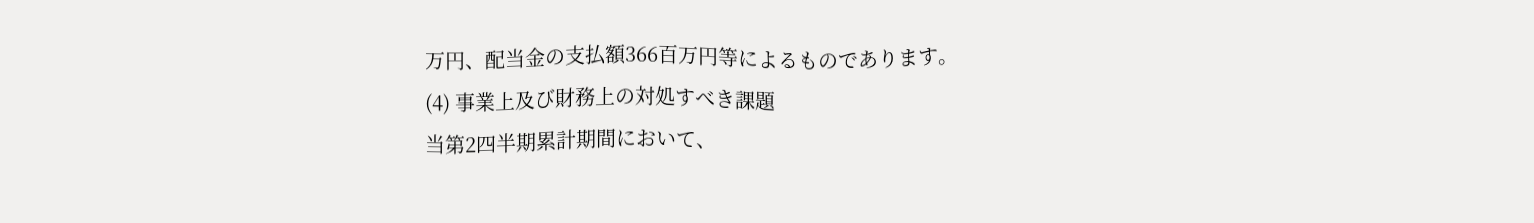万円、配当金の支払額366百万円等によるものであります。
(4) 事業上及び財務上の対処すべき課題
当第2四半期累計期間において、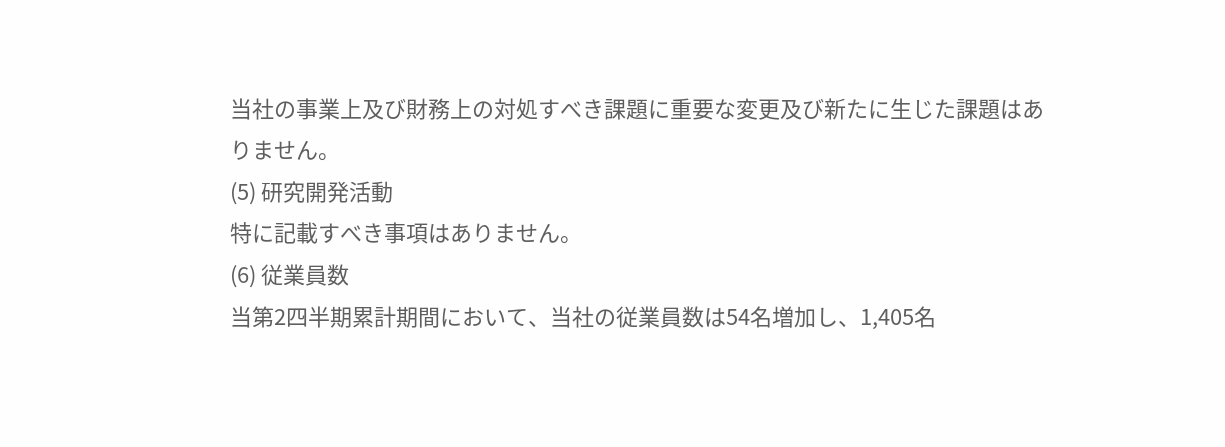当社の事業上及び財務上の対処すべき課題に重要な変更及び新たに生じた課題はありません。
(5) 研究開発活動
特に記載すべき事項はありません。
(6) 従業員数
当第2四半期累計期間において、当社の従業員数は54名増加し、1,405名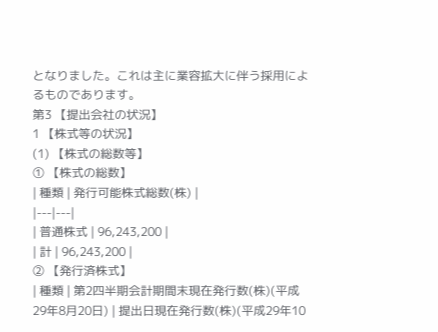となりました。これは主に業容拡大に伴う採用によるものであります。
第3 【提出会社の状況】
1 【株式等の状況】
(1) 【株式の総数等】
① 【株式の総数】
| 種類 | 発行可能株式総数(株) |
|---|---|
| 普通株式 | 96,243,200 |
| 計 | 96,243,200 |
② 【発行済株式】
| 種類 | 第2四半期会計期間末現在発行数(株)(平成29年8月20日) | 提出日現在発行数(株)(平成29年10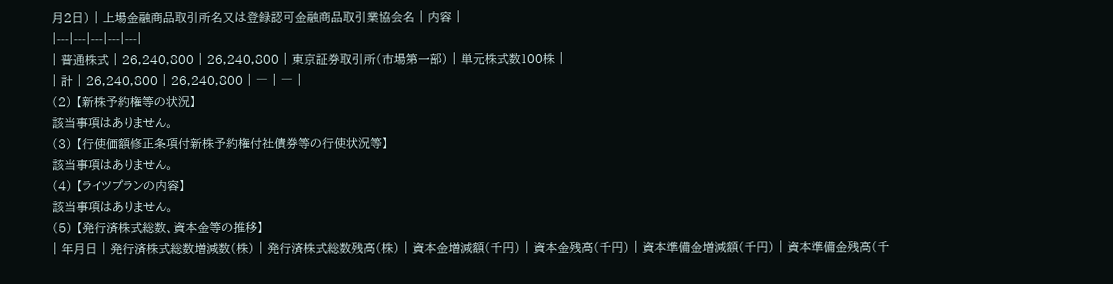月2日) | 上場金融商品取引所名又は登録認可金融商品取引業協会名 | 内容 |
|---|---|---|---|---|
| 普通株式 | 26,240,800 | 26,240,800 | 東京証券取引所(市場第一部) | 単元株式数100株 |
| 計 | 26,240,800 | 26,240,800 | ― | ― |
(2) 【新株予約権等の状況】
該当事項はありません。
(3) 【行使価額修正条項付新株予約権付社債券等の行使状況等】
該当事項はありません。
(4) 【ライツプランの内容】
該当事項はありません。
(5) 【発行済株式総数、資本金等の推移】
| 年月日 | 発行済株式総数増減数(株) | 発行済株式総数残高(株) | 資本金増減額(千円) | 資本金残高(千円) | 資本準備金増減額(千円) | 資本準備金残高(千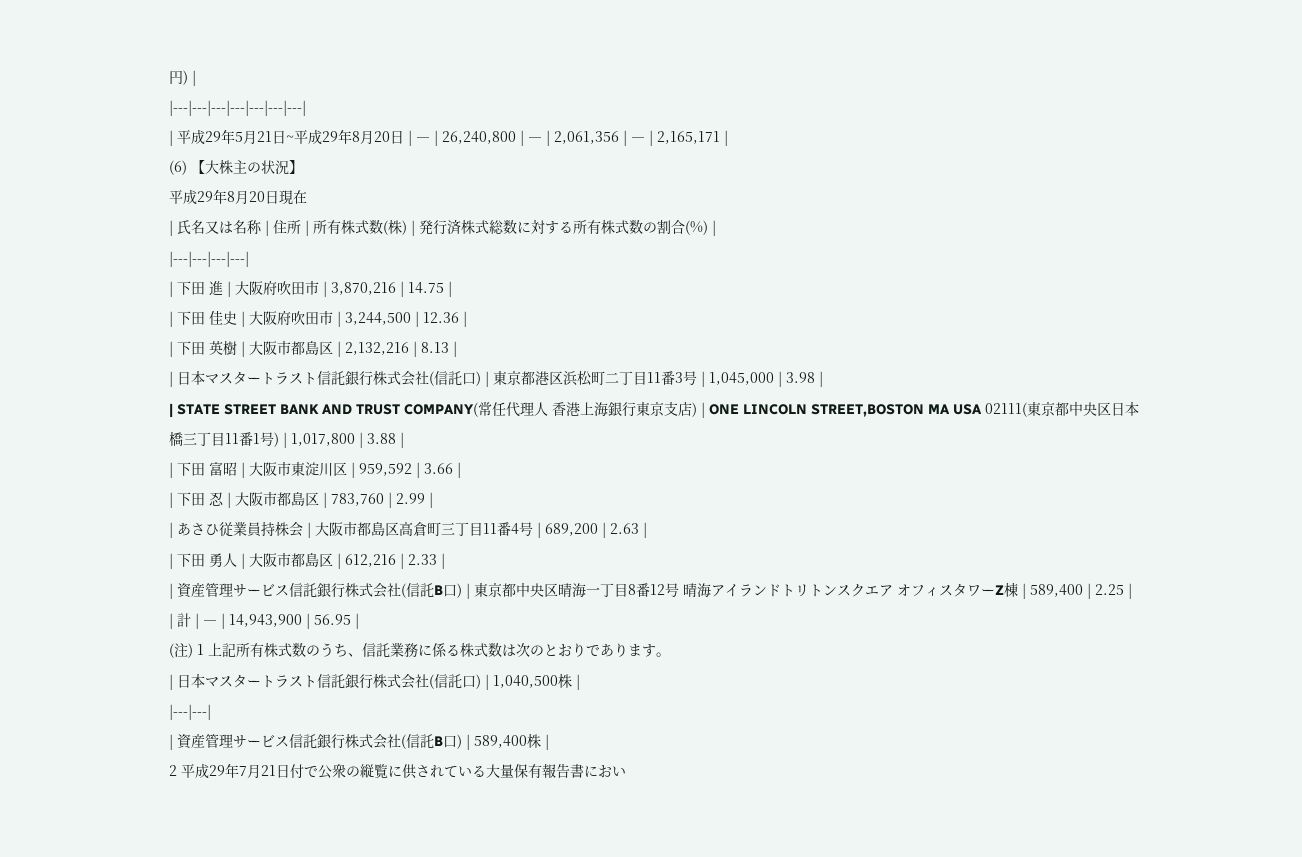円) |
|---|---|---|---|---|---|---|
| 平成29年5月21日~平成29年8月20日 | ― | 26,240,800 | ― | 2,061,356 | ― | 2,165,171 |
(6) 【大株主の状況】
平成29年8月20日現在
| 氏名又は名称 | 住所 | 所有株式数(株) | 発行済株式総数に対する所有株式数の割合(%) |
|---|---|---|---|
| 下田 進 | 大阪府吹田市 | 3,870,216 | 14.75 |
| 下田 佳史 | 大阪府吹田市 | 3,244,500 | 12.36 |
| 下田 英樹 | 大阪市都島区 | 2,132,216 | 8.13 |
| 日本マスタートラスト信託銀行株式会社(信託口) | 東京都港区浜松町二丁目11番3号 | 1,045,000 | 3.98 |
| STATE STREET BANK AND TRUST COMPANY(常任代理人 香港上海銀行東京支店) | ONE LINCOLN STREET,BOSTON MA USA 02111(東京都中央区日本橋三丁目11番1号) | 1,017,800 | 3.88 |
| 下田 富昭 | 大阪市東淀川区 | 959,592 | 3.66 |
| 下田 忍 | 大阪市都島区 | 783,760 | 2.99 |
| あさひ従業員持株会 | 大阪市都島区高倉町三丁目11番4号 | 689,200 | 2.63 |
| 下田 勇人 | 大阪市都島区 | 612,216 | 2.33 |
| 資産管理サービス信託銀行株式会社(信託B口) | 東京都中央区晴海一丁目8番12号 晴海アイランドトリトンスクエア オフィスタワーZ棟 | 589,400 | 2.25 |
| 計 | ― | 14,943,900 | 56.95 |
(注) 1 上記所有株式数のうち、信託業務に係る株式数は次のとおりであります。
| 日本マスタートラスト信託銀行株式会社(信託口) | 1,040,500株 |
|---|---|
| 資産管理サービス信託銀行株式会社(信託B口) | 589,400株 |
2 平成29年7月21日付で公衆の縦覧に供されている大量保有報告書におい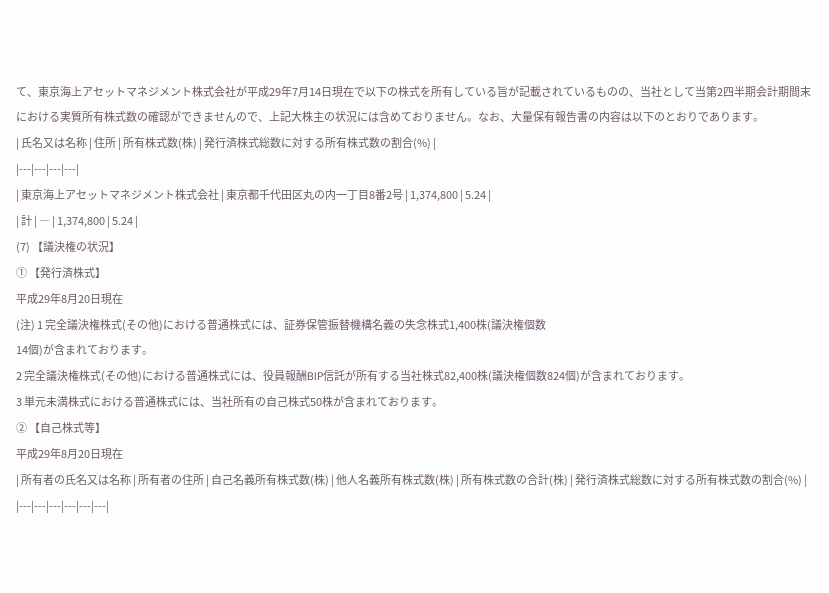て、東京海上アセットマネジメント株式会社が平成29年7月14日現在で以下の株式を所有している旨が記載されているものの、当社として当第2四半期会計期間末における実質所有株式数の確認ができませんので、上記大株主の状況には含めておりません。なお、大量保有報告書の内容は以下のとおりであります。
| 氏名又は名称 | 住所 | 所有株式数(株) | 発行済株式総数に対する所有株式数の割合(%) |
|---|---|---|---|
| 東京海上アセットマネジメント株式会社 | 東京都千代田区丸の内一丁目8番2号 | 1,374,800 | 5.24 |
| 計 | ― | 1,374,800 | 5.24 |
(7) 【議決権の状況】
① 【発行済株式】
平成29年8月20日現在
(注) 1 完全議決権株式(その他)における普通株式には、証券保管振替機構名義の失念株式1,400株(議決権個数
14個)が含まれております。
2 完全議決権株式(その他)における普通株式には、役員報酬BIP信託が所有する当社株式82,400株(議決権個数824個)が含まれております。
3 単元未満株式における普通株式には、当社所有の自己株式50株が含まれております。
② 【自己株式等】
平成29年8月20日現在
| 所有者の氏名又は名称 | 所有者の住所 | 自己名義所有株式数(株) | 他人名義所有株式数(株) | 所有株式数の合計(株) | 発行済株式総数に対する所有株式数の割合(%) |
|---|---|---|---|---|---|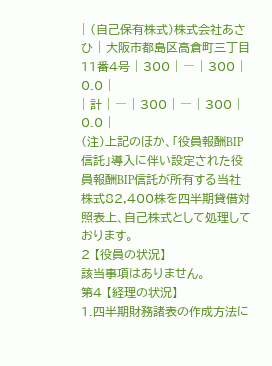| (自己保有株式)株式会社あさひ | 大阪市都島区高倉町三丁目11番4号 | 300 | ― | 300 | 0.0 |
| 計 | ― | 300 | ― | 300 | 0.0 |
(注)上記のほか、「役員報酬BIP信託」導入に伴い設定された役員報酬BIP信託が所有する当社株式82,400株を四半期貸借対照表上、自己株式として処理しております。
2 【役員の状況】
該当事項はありません。
第4 【経理の状況】
1.四半期財務諸表の作成方法に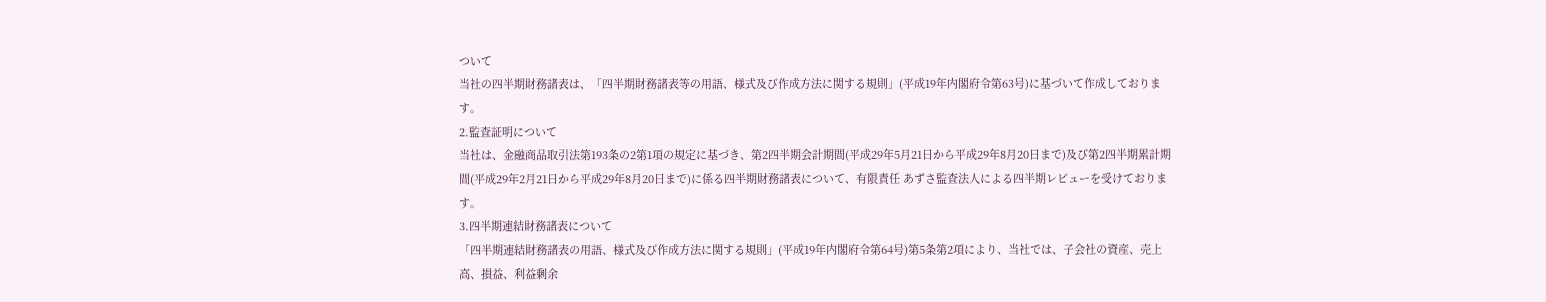ついて
当社の四半期財務諸表は、「四半期財務諸表等の用語、様式及び作成方法に関する規則」(平成19年内閣府令第63号)に基づいて作成しております。
2.監査証明について
当社は、金融商品取引法第193条の2第1項の規定に基づき、第2四半期会計期間(平成29年5月21日から平成29年8月20日まで)及び第2四半期累計期間(平成29年2月21日から平成29年8月20日まで)に係る四半期財務諸表について、有限責任 あずさ監査法人による四半期レビューを受けております。
3.四半期連結財務諸表について
「四半期連結財務諸表の用語、様式及び作成方法に関する規則」(平成19年内閣府令第64号)第5条第2項により、当社では、子会社の資産、売上高、損益、利益剰余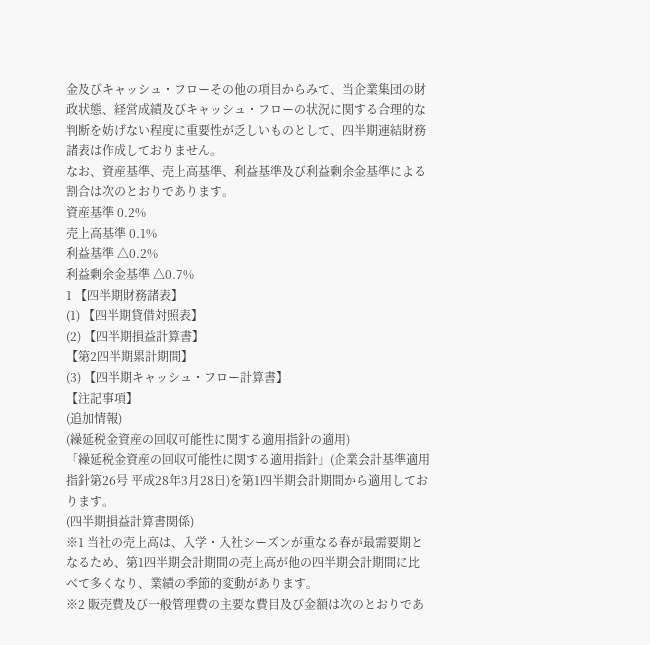金及びキャッシュ・フローその他の項目からみて、当企業集団の財政状態、経営成績及びキャッシュ・フローの状況に関する合理的な判断を妨げない程度に重要性が乏しいものとして、四半期連結財務諸表は作成しておりません。
なお、資産基準、売上高基準、利益基準及び利益剰余金基準による割合は次のとおりであります。
資産基準 0.2%
売上高基準 0.1%
利益基準 △0.2%
利益剰余金基準 △0.7%
1 【四半期財務諸表】
(1) 【四半期貸借対照表】
(2) 【四半期損益計算書】
【第2四半期累計期間】
(3) 【四半期キャッシュ・フロー計算書】
【注記事項】
(追加情報)
(繰延税金資産の回収可能性に関する適用指針の適用)
「繰延税金資産の回収可能性に関する適用指針」(企業会計基準適用指針第26号 平成28年3月28日)を第1四半期会計期間から適用しております。
(四半期損益計算書関係)
※1 当社の売上高は、入学・入社シーズンが重なる春が最需要期となるため、第1四半期会計期間の売上高が他の四半期会計期間に比べて多くなり、業績の季節的変動があります。
※2 販売費及び一般管理費の主要な費目及び金額は次のとおりであ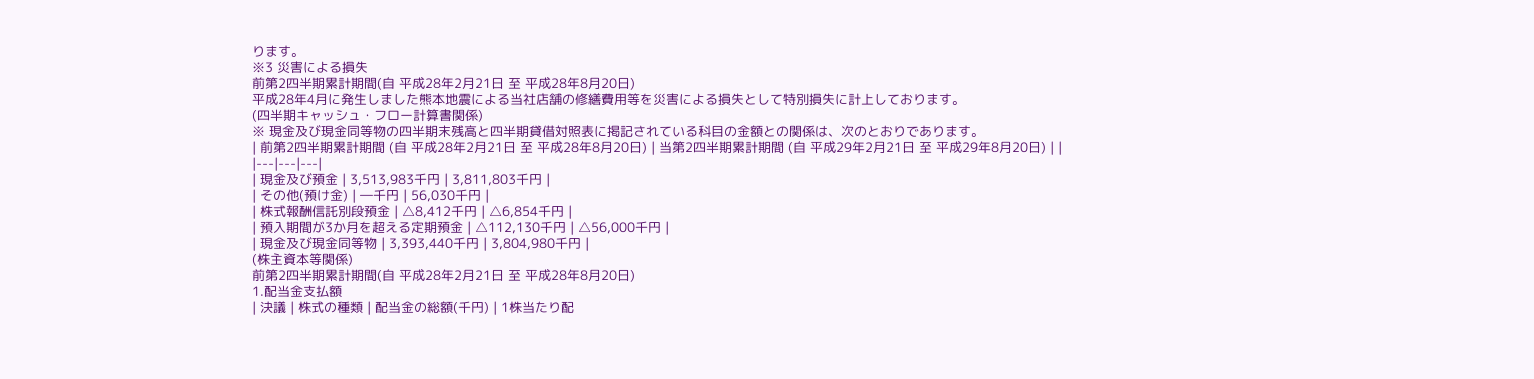ります。
※3 災害による損失
前第2四半期累計期間(自 平成28年2月21日 至 平成28年8月20日)
平成28年4月に発生しました熊本地震による当社店舗の修繕費用等を災害による損失として特別損失に計上しております。
(四半期キャッシュ・フロー計算書関係)
※ 現金及び現金同等物の四半期末残高と四半期貸借対照表に掲記されている科目の金額との関係は、次のとおりであります。
| 前第2四半期累計期間 (自 平成28年2月21日 至 平成28年8月20日) | 当第2四半期累計期間 (自 平成29年2月21日 至 平成29年8月20日) | |
|---|---|---|
| 現金及び預金 | 3,513,983千円 | 3,811,803千円 |
| その他(預け金) | ―千円 | 56,030千円 |
| 株式報酬信託別段預金 | △8,412千円 | △6,854千円 |
| 預入期間が3か月を超える定期預金 | △112,130千円 | △56,000千円 |
| 現金及び現金同等物 | 3,393,440千円 | 3,804,980千円 |
(株主資本等関係)
前第2四半期累計期間(自 平成28年2月21日 至 平成28年8月20日)
1.配当金支払額
| 決議 | 株式の種類 | 配当金の総額(千円) | 1株当たり配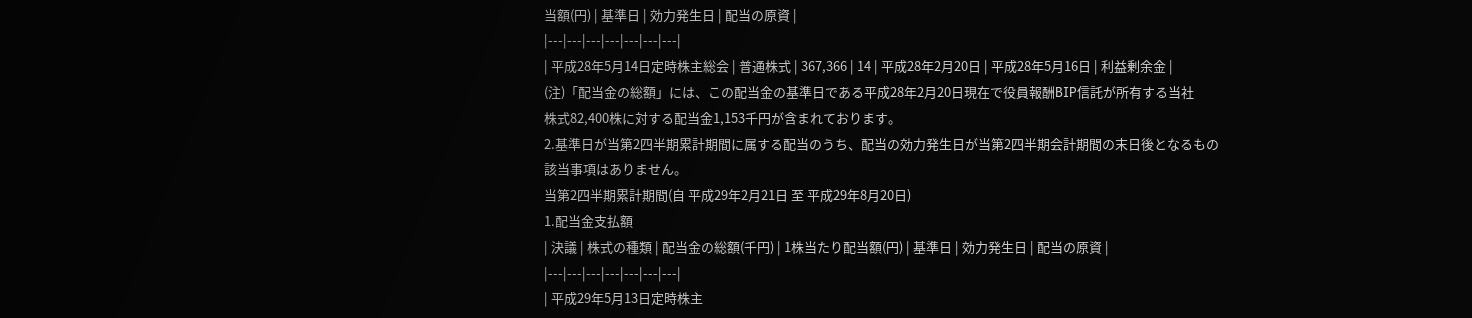当額(円) | 基準日 | 効力発生日 | 配当の原資 |
|---|---|---|---|---|---|---|
| 平成28年5月14日定時株主総会 | 普通株式 | 367,366 | 14 | 平成28年2月20日 | 平成28年5月16日 | 利益剰余金 |
(注)「配当金の総額」には、この配当金の基準日である平成28年2月20日現在で役員報酬BIP信託が所有する当社
株式82,400株に対する配当金1,153千円が含まれております。
2.基準日が当第2四半期累計期間に属する配当のうち、配当の効力発生日が当第2四半期会計期間の末日後となるもの
該当事項はありません。
当第2四半期累計期間(自 平成29年2月21日 至 平成29年8月20日)
1.配当金支払額
| 決議 | 株式の種類 | 配当金の総額(千円) | 1株当たり配当額(円) | 基準日 | 効力発生日 | 配当の原資 |
|---|---|---|---|---|---|---|
| 平成29年5月13日定時株主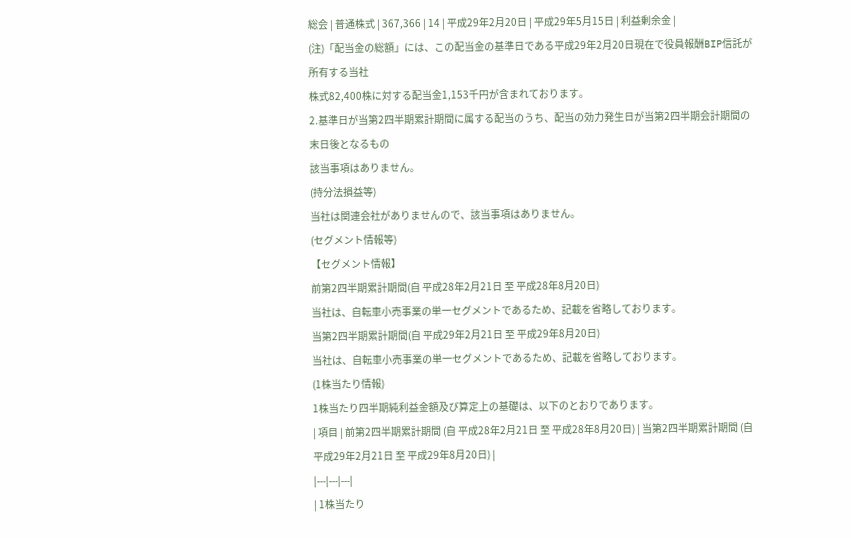総会 | 普通株式 | 367,366 | 14 | 平成29年2月20日 | 平成29年5月15日 | 利益剰余金 |
(注)「配当金の総額」には、この配当金の基準日である平成29年2月20日現在で役員報酬BIP信託が所有する当社
株式82,400株に対する配当金1,153千円が含まれております。
2.基準日が当第2四半期累計期間に属する配当のうち、配当の効力発生日が当第2四半期会計期間の末日後となるもの
該当事項はありません。
(持分法損益等)
当社は関連会社がありませんので、該当事項はありません。
(セグメント情報等)
【セグメント情報】
前第2四半期累計期間(自 平成28年2月21日 至 平成28年8月20日)
当社は、自転車小売事業の単一セグメントであるため、記載を省略しております。
当第2四半期累計期間(自 平成29年2月21日 至 平成29年8月20日)
当社は、自転車小売事業の単一セグメントであるため、記載を省略しております。
(1株当たり情報)
1株当たり四半期純利益金額及び算定上の基礎は、以下のとおりであります。
| 項目 | 前第2四半期累計期間 (自 平成28年2月21日 至 平成28年8月20日) | 当第2四半期累計期間 (自 平成29年2月21日 至 平成29年8月20日) |
|---|---|---|
| 1株当たり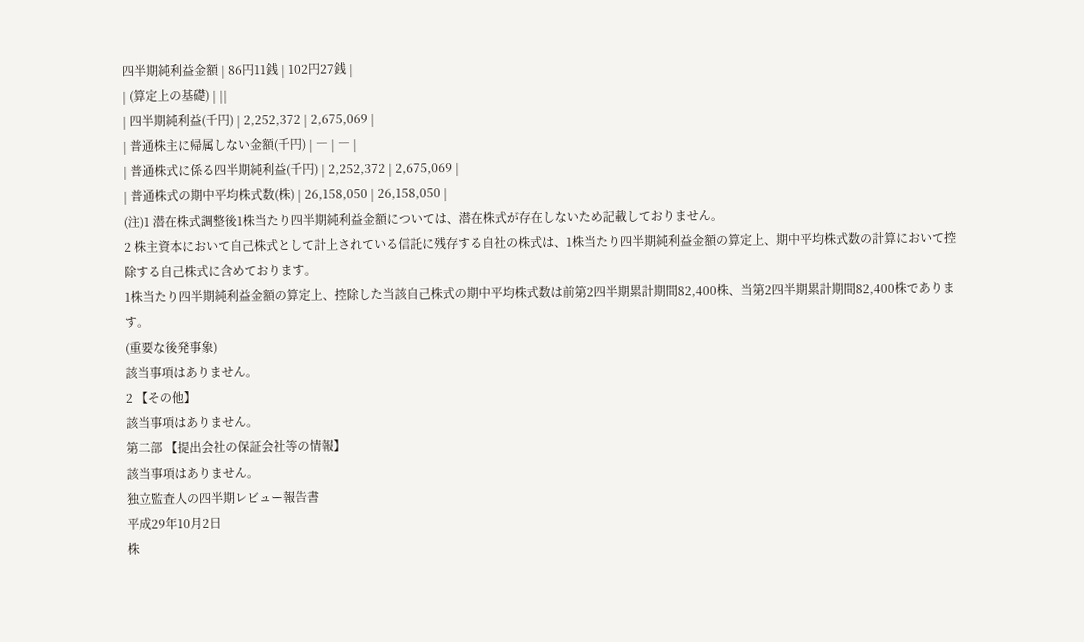四半期純利益金額 | 86円11銭 | 102円27銭 |
| (算定上の基礎) | ||
| 四半期純利益(千円) | 2,252,372 | 2,675,069 |
| 普通株主に帰属しない金額(千円) | ― | ― |
| 普通株式に係る四半期純利益(千円) | 2,252,372 | 2,675,069 |
| 普通株式の期中平均株式数(株) | 26,158,050 | 26,158,050 |
(注)1 潜在株式調整後1株当たり四半期純利益金額については、潜在株式が存在しないため記載しておりません。
2 株主資本において自己株式として計上されている信託に残存する自社の株式は、1株当たり四半期純利益金額の算定上、期中平均株式数の計算において控除する自己株式に含めております。
1株当たり四半期純利益金額の算定上、控除した当該自己株式の期中平均株式数は前第2四半期累計期間82,400株、当第2四半期累計期間82,400株であります。
(重要な後発事象)
該当事項はありません。
2 【その他】
該当事項はありません。
第二部 【提出会社の保証会社等の情報】
該当事項はありません。
独立監査人の四半期レビュー報告書
平成29年10月2日
株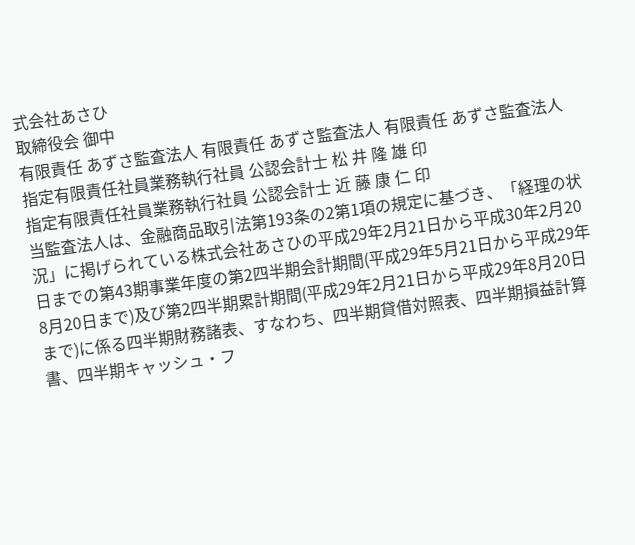式会社あさひ
取締役会 御中
有限責任 あずさ監査法人 有限責任 あずさ監査法人 有限責任 あずさ監査法人
指定有限責任社員業務執行社員 公認会計士 松 井 隆 雄 印
指定有限責任社員業務執行社員 公認会計士 近 藤 康 仁 印
当監査法人は、金融商品取引法第193条の2第1項の規定に基づき、「経理の状況」に掲げられている株式会社あさひの平成29年2月21日から平成30年2月20日までの第43期事業年度の第2四半期会計期間(平成29年5月21日から平成29年8月20日まで)及び第2四半期累計期間(平成29年2月21日から平成29年8月20日まで)に係る四半期財務諸表、すなわち、四半期貸借対照表、四半期損益計算書、四半期キャッシュ・フ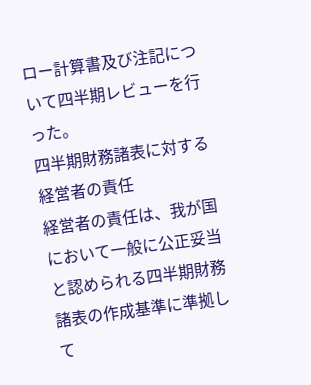ロー計算書及び注記について四半期レビューを行った。
四半期財務諸表に対する経営者の責任
経営者の責任は、我が国において一般に公正妥当と認められる四半期財務諸表の作成基準に準拠して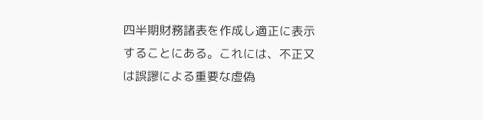四半期財務諸表を作成し適正に表示することにある。これには、不正又は誤謬による重要な虚偽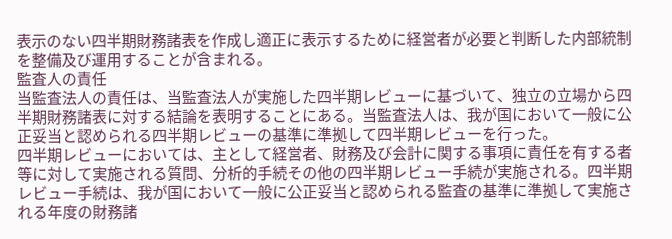表示のない四半期財務諸表を作成し適正に表示するために経営者が必要と判断した内部統制を整備及び運用することが含まれる。
監査人の責任
当監査法人の責任は、当監査法人が実施した四半期レビューに基づいて、独立の立場から四半期財務諸表に対する結論を表明することにある。当監査法人は、我が国において一般に公正妥当と認められる四半期レビューの基準に準拠して四半期レビューを行った。
四半期レビューにおいては、主として経営者、財務及び会計に関する事項に責任を有する者等に対して実施される質問、分析的手続その他の四半期レビュー手続が実施される。四半期レビュー手続は、我が国において一般に公正妥当と認められる監査の基準に準拠して実施される年度の財務諸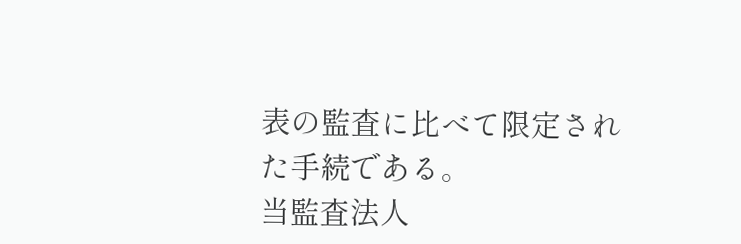表の監査に比べて限定された手続である。
当監査法人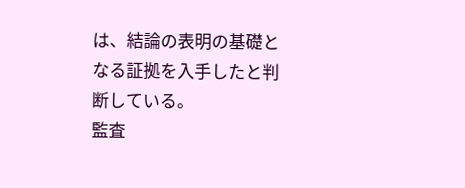は、結論の表明の基礎となる証拠を入手したと判断している。
監査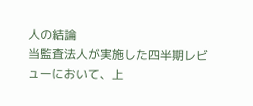人の結論
当監査法人が実施した四半期レビューにおいて、上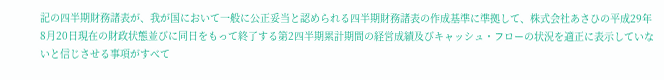記の四半期財務諸表が、我が国において一般に公正妥当と認められる四半期財務諸表の作成基準に準拠して、株式会社あさひの平成29年8月20日現在の財政状態並びに同日をもって終了する第2四半期累計期間の経営成績及びキャッシュ・フローの状況を適正に表示していないと信じさせる事項がすべて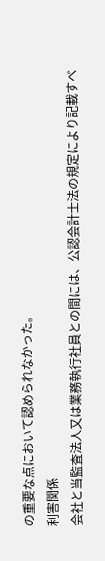の重要な点において認められなかった。
利害関係
会社と当監査法人又は業務執行社員との間には、公認会計士法の規定により記載すべ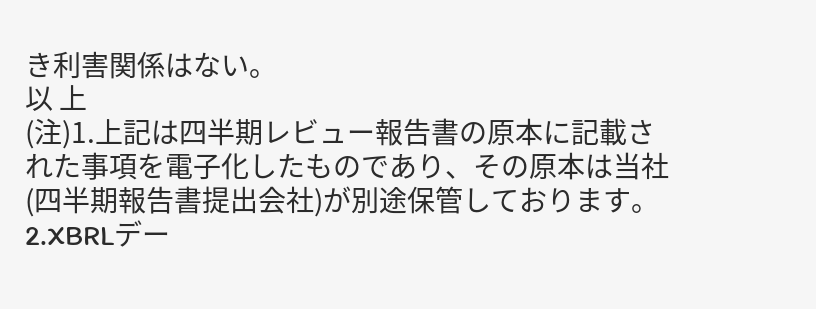き利害関係はない。
以 上
(注)1.上記は四半期レビュー報告書の原本に記載された事項を電子化したものであり、その原本は当社(四半期報告書提出会社)が別途保管しております。 2.XBRLデー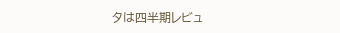タは四半期レビュ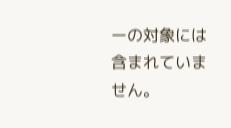ーの対象には含まれていません。